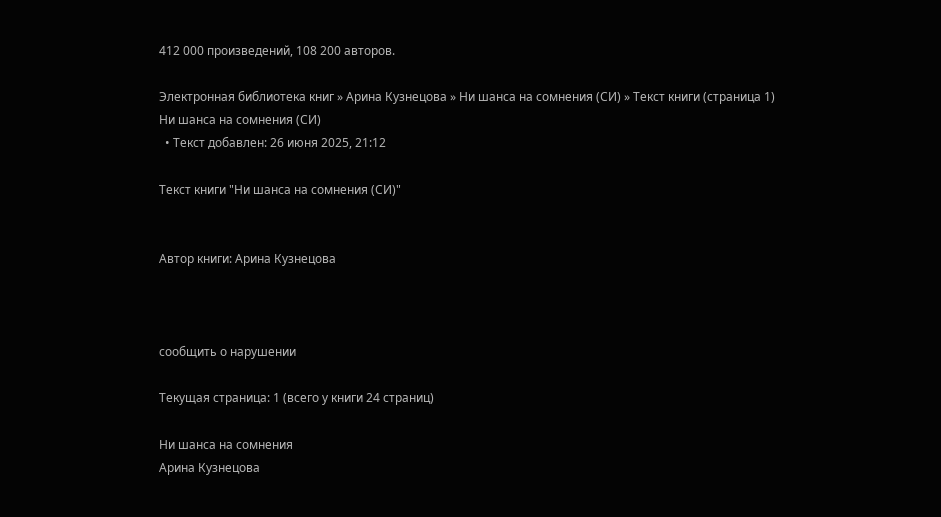412 000 произведений, 108 200 авторов.

Электронная библиотека книг » Арина Кузнецова » Ни шанса на сомнения (СИ) » Текст книги (страница 1)
Ни шанса на сомнения (СИ)
  • Текст добавлен: 26 июня 2025, 21:12

Текст книги "Ни шанса на сомнения (СИ)"


Автор книги: Арина Кузнецова



сообщить о нарушении

Текущая страница: 1 (всего у книги 24 страниц)

Ни шанса на сомнения
Арина Кузнецова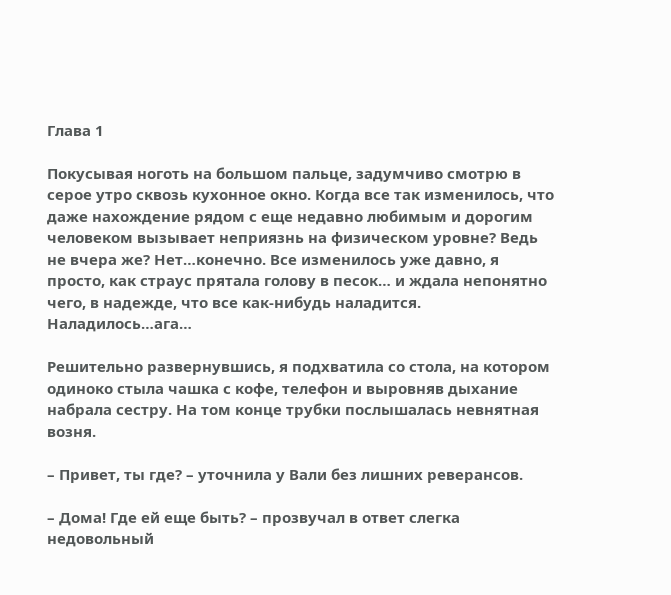Глава 1

Покусывая ноготь на большом пальце, задумчиво смотрю в серое утро сквозь кухонное окно. Когда все так изменилось, что даже нахождение рядом с еще недавно любимым и дорогим человеком вызывает неприязнь на физическом уровне? Ведь не вчера же? Нет…конечно. Все изменилось уже давно, я просто, как страус прятала голову в песок… и ждала непонятно чего, в надежде, что все как-нибудь наладится. Наладилось…ага…

Решительно развернувшись, я подхватила со стола, на котором одиноко стыла чашка с кофе, телефон и выровняв дыхание набрала сестру. На том конце трубки послышалась невнятная возня.

– Привет, ты где? – уточнила у Вали без лишних реверансов.

– Дома! Где ей еще быть? – прозвучал в ответ слегка недовольный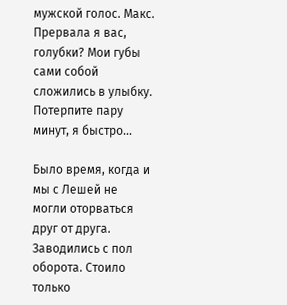мужской голос. Макс. Прервала я вас, голубки? Мои губы сами собой сложились в улыбку. Потерпите пару минут, я быстро…

Было время, когда и мы с Лешей не могли оторваться друг от друга. Заводились с пол оборота. Стоило только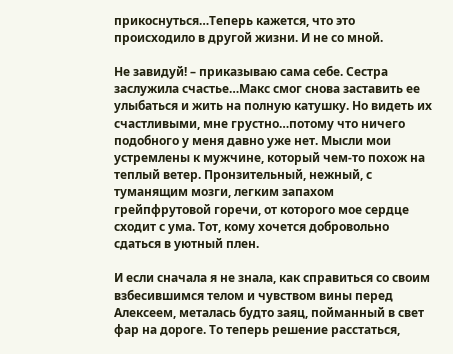прикоснуться…Теперь кажется, что это происходило в другой жизни. И не со мной.

Не завидуй! – приказываю сама себе. Сестра заслужила счастье…Макс смог снова заставить ее улыбаться и жить на полную катушку. Но видеть их счастливыми, мне грустно…потому что ничего подобного у меня давно уже нет. Мысли мои устремлены к мужчине, который чем-то похож на теплый ветер. Пронзительный, нежный, с туманящим мозги, легким запахом грейпфрутовой горечи, от которого мое сердце сходит с ума. Тот, кому хочется добровольно сдаться в уютный плен.

И если сначала я не знала, как справиться со своим взбесившимся телом и чувством вины перед Алексеем, металась будто заяц, пойманный в свет фар на дороге. То теперь решение расстаться,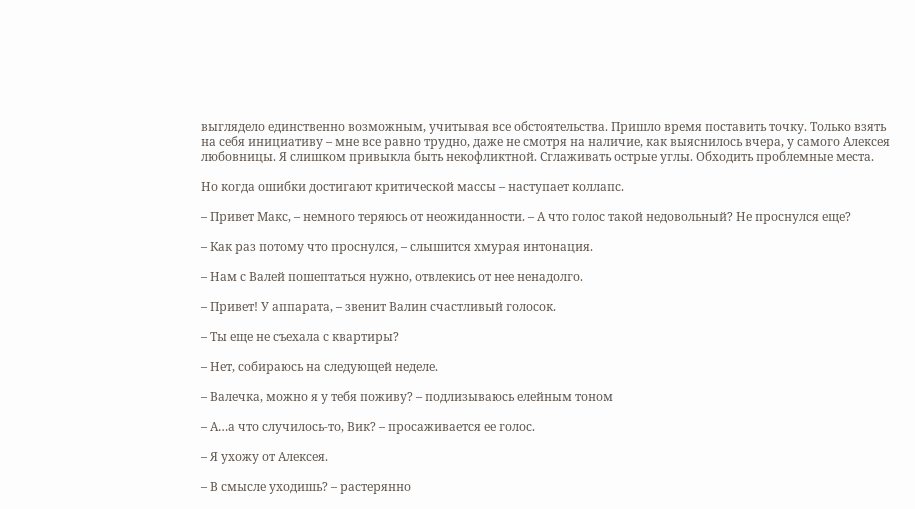выглядело единственно возможным, учитывая все обстоятельства. Пришло время поставить точку. Только взять на себя инициативу – мне все равно трудно, даже не смотря на наличие, как выяснилось вчера, у самого Алексея любовницы. Я слишком привыкла быть некофликтной. Сглаживать острые углы. Обходить проблемные места.

Но когда ошибки достигают критической массы – наступает коллапс.

– Привет Макс, – немного теряюсь от неожиданности. – А что голос такой недовольный? Не проснулся еще?

– Как раз потому что проснулся, – слышится хмурая интонация.

– Нам с Валей пошептаться нужно, отвлекись от нее ненадолго.

– Привет! У аппарата, – звенит Валин счастливый голосок.

– Ты еще не съехала с квартиры?

– Нет, собираюсь на следующей неделе.

– Валечка, можно я у тебя поживу? – подлизываюсь елейным тоном

– А…а что случилось-то, Вик? – просаживается ее голос.

– Я ухожу от Алексея.

– В смысле уходишь? – растерянно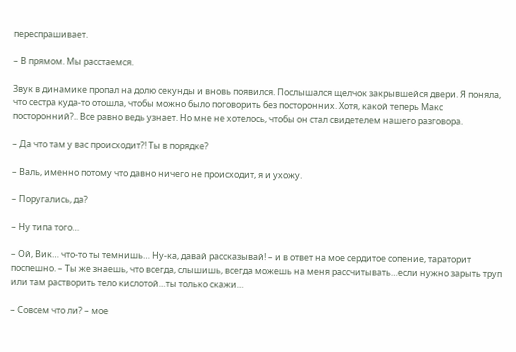переспрашивает.

– В прямом. Мы расстаемся.

Звук в динамике пропал на долю секунды и вновь появился. Послышался щелчок закрывшейся двери. Я поняла, что сестра куда-то отошла, чтобы можно было поговорить без посторонних. Хотя, какой теперь Макс посторонний?.. Все равно ведь узнает. Но мне не хотелось, чтобы он стал свидетелем нашего разговора.

– Да что там у вас происходит?! Ты в порядке?

– Валь, именно потому что давно ничего не происходит, я и ухожу.

– Поругались, да?

– Ну типа того…

– Ой, Вик… что-то ты темнишь… Ну-ка, давай рассказывай! – и в ответ на мое сердитое сопение, тараторит поспешно. – Ты же знаешь, что всегда, слышишь, всегда можешь на меня рассчитывать…если нужно зарыть труп или там растворить тело кислотой…ты только скажи…

– Совсем что ли? – мое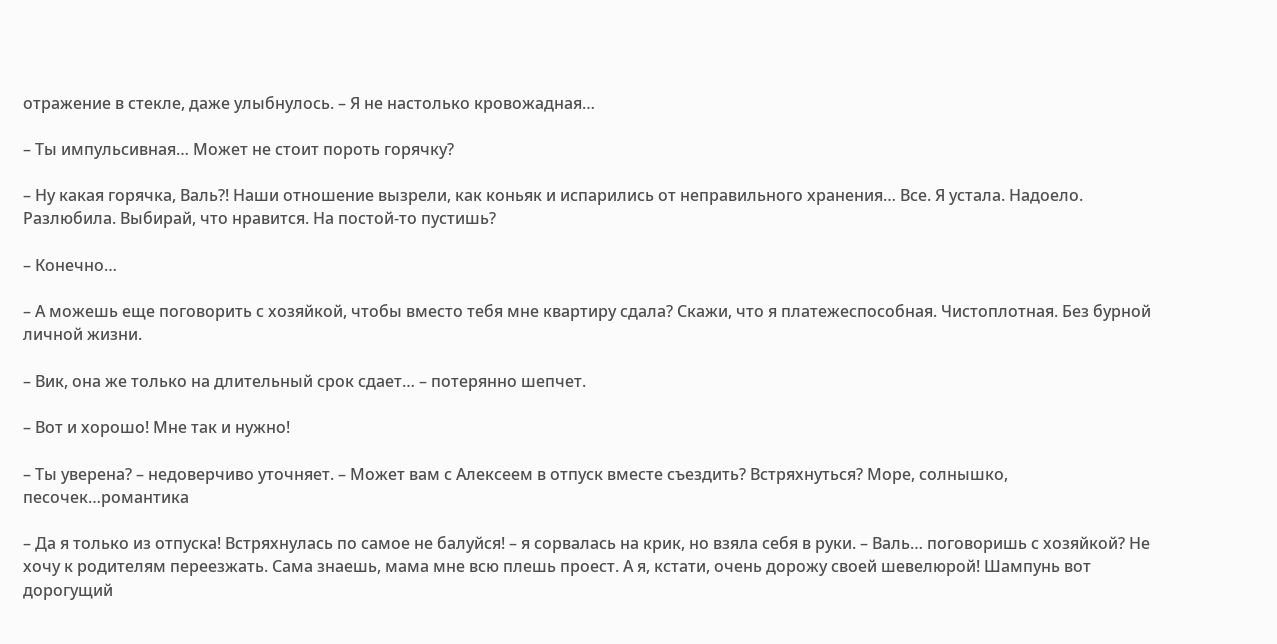отражение в стекле, даже улыбнулось. – Я не настолько кровожадная…

– Ты импульсивная… Может не стоит пороть горячку?

– Ну какая горячка, Валь?! Наши отношение вызрели, как коньяк и испарились от неправильного хранения… Все. Я устала. Надоело. Разлюбила. Выбирай, что нравится. На постой-то пустишь?

– Конечно…

– А можешь еще поговорить с хозяйкой, чтобы вместо тебя мне квартиру сдала? Скажи, что я платежеспособная. Чистоплотная. Без бурной личной жизни.

– Вик, она же только на длительный срок сдает… – потерянно шепчет.

– Вот и хорошо! Мне так и нужно!

– Ты уверена? – недоверчиво уточняет. – Может вам с Алексеем в отпуск вместе съездить? Встряхнуться? Море, солнышко, песочек…романтика

– Да я только из отпуска! Встряхнулась по самое не балуйся! – я сорвалась на крик, но взяла себя в руки. – Валь… поговоришь с хозяйкой? Не хочу к родителям переезжать. Сама знаешь, мама мне всю плешь проест. А я, кстати, очень дорожу своей шевелюрой! Шампунь вот дорогущий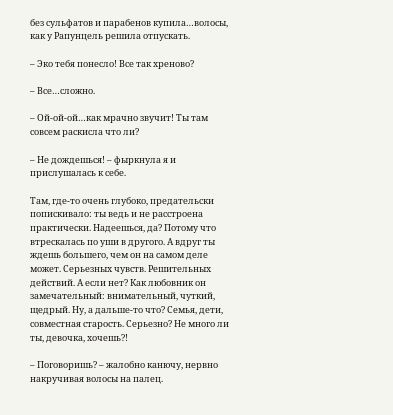без сульфатов и парабенов купила…волосы, как у Рапунцель решила отпускать.

– Эко тебя понесло! Все так хреново?

– Все…сложно.

– Ой-ой-ой…как мрачно звучит! Ты там совсем раскисла что ли?

– Не дождешься! – фыркнула я и прислушалась к себе.

Там, где-то очень глубоко, предательски попискивало: ты ведь и не расстроена практически. Надеешься, да? Потому что втрескалась по уши в другого. А вдруг ты ждешь большего, чем он на самом деле может. Серьезных чувств. Решительных действий. А если нет? Как любовник он замечательный: внимательный, чуткий, щедрый. Ну, а дальше-то что? Семья, дети, совместная старость. Серьезно? Не много ли ты, девочка, хочешь?!

– Поговоришь? – жалобно канючу, нервно накручивая волосы на палец.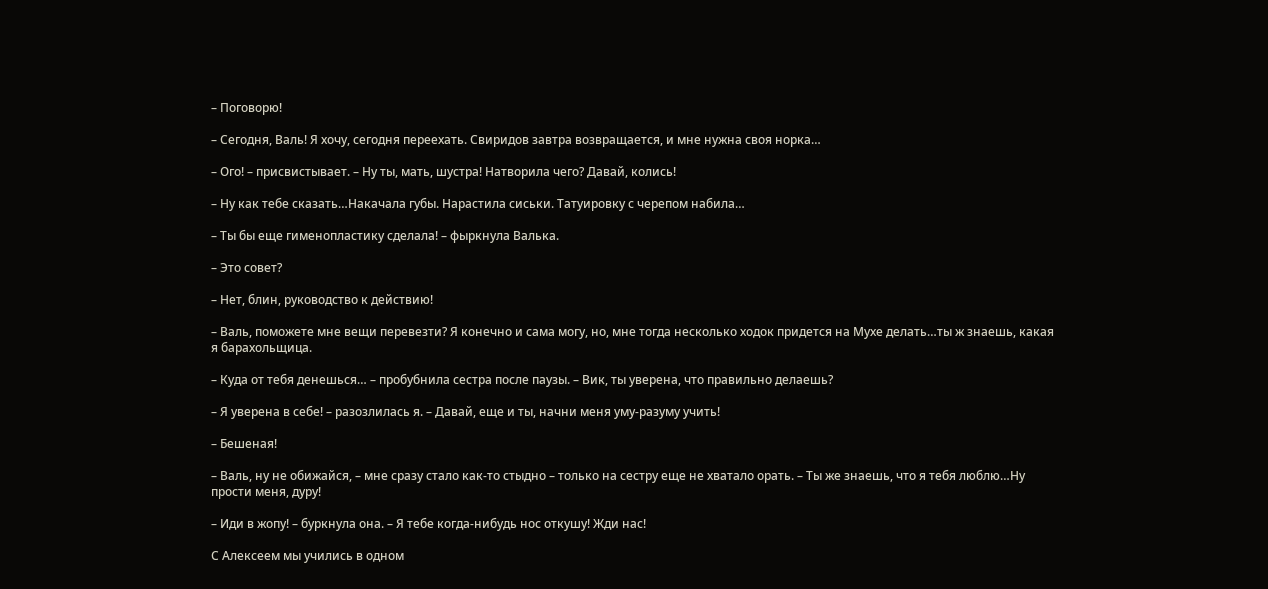– Поговорю!

– Сегодня, Валь! Я хочу, сегодня переехать. Свиридов завтра возвращается, и мне нужна своя норка…

– Ого! – присвистывает. – Ну ты, мать, шустра! Натворила чего? Давай, колись!

– Ну как тебе сказать…Накачала губы. Нарастила сиськи. Татуировку с черепом набила…

– Ты бы еще гименопластику сделала! – фыркнула Валька.

– Это совет?

– Нет, блин, руководство к действию!

– Валь, поможете мне вещи перевезти? Я конечно и сама могу, но, мне тогда несколько ходок придется на Мухе делать…ты ж знаешь, какая я барахольщица.

– Куда от тебя денешься… – пробубнила сестра после паузы. – Вик, ты уверена, что правильно делаешь?

– Я уверена в себе! – разозлилась я. – Давай, еще и ты, начни меня уму-разуму учить!

– Бешеная!

– Валь, ну не обижайся, – мне сразу стало как-то стыдно – только на сестру еще не хватало орать. – Ты же знаешь, что я тебя люблю…Ну прости меня, дуру!

– Иди в жопу! – буркнула она. – Я тебе когда-нибудь нос откушу! Жди нас!

С Алексеем мы учились в одном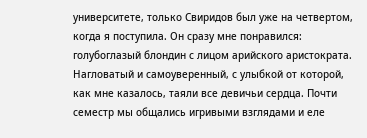университете, только Свиридов был уже на четвертом, когда я поступила. Он сразу мне понравился: голубоглазый блондин с лицом арийского аристократа. Нагловатый и самоуверенный, с улыбкой от которой, как мне казалось, таяли все девичьи сердца. Почти семестр мы общались игривыми взглядами и еле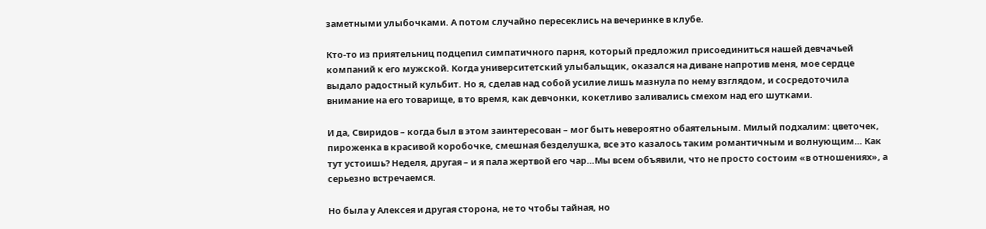заметными улыбочками. А потом случайно пересеклись на вечеринке в клубе.

Кто-то из приятельниц подцепил симпатичного парня, который предложил присоединиться нашей девчачьей компаний к его мужской. Когда университетский улыбальщик, оказался на диване напротив меня, мое сердце выдало радостный кульбит. Но я, сделав над собой усилие лишь мазнула по нему взглядом, и сосредоточила внимание на его товарище, в то время, как девчонки, кокетливо заливались смехом над его шутками.

И да, Свиридов – когда был в этом заинтересован – мог быть невероятно обаятельным. Милый подхалим: цветочек, пироженка в красивой коробочке, смешная безделушка, все это казалось таким романтичным и волнующим… Как тут устоишь? Неделя, другая – и я пала жертвой его чар…Мы всем объявили, что не просто состоим «в отношениях», а серьезно встречаемся.

Но была у Алексея и другая сторона, не то чтобы тайная, но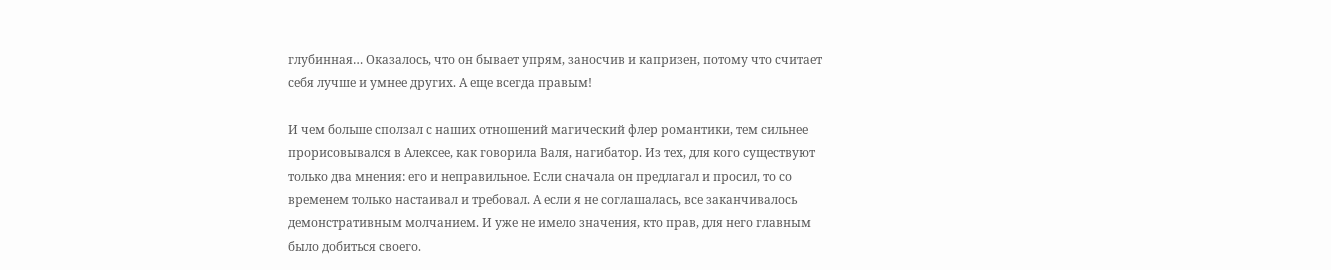глубинная… Оказалось, что он бывает упрям, заносчив и капризен, потому что считает себя лучше и умнее других. А еще всегда правым!

И чем больше сползал с наших отношений магический флер романтики, тем сильнее прорисовывался в Алексее, как говорила Валя, нагибатор. Из тех, для кого существуют только два мнения: его и неправильное. Если сначала он предлагал и просил, то со временем только настаивал и требовал. А если я не соглашалась, все заканчивалось демонстративным молчанием. И уже не имело значения, кто прав, для него главным было добиться своего.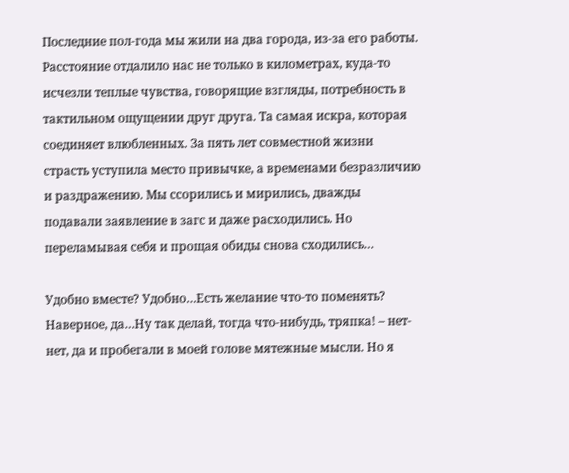Последние пол-года мы жили на два города, из-за его работы. Расстояние отдалило нас не только в километрах, куда-то исчезли теплые чувства, говорящие взгляды, потребность в тактильном ощущении друг друга. Та самая искра, которая соединяет влюбленных. За пять лет совместной жизни страсть уступила место привычке, а временами безразличию и раздражению. Мы ссорились и мирились, дважды подавали заявление в загс и даже расходились. Но переламывая себя и прощая обиды снова сходились…

Удобно вместе? Удобно…Есть желание что-то поменять? Наверное, да…Ну так делай, тогда что-нибудь, тряпка! – нет-нет, да и пробегали в моей голове мятежные мысли. Но я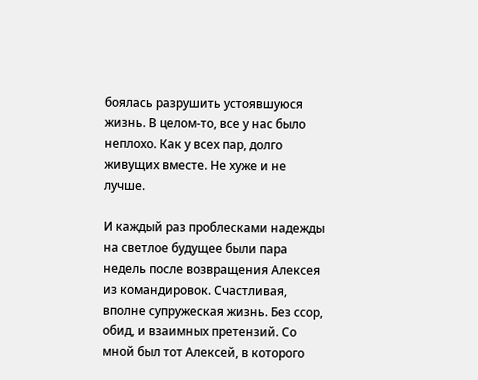боялась разрушить устоявшуюся жизнь. В целом-то, все у нас было неплохо. Как у всех пар, долго живущих вместе. Не хуже и не лучше.

И каждый раз проблесками надежды на светлое будущее были пара недель после возвращения Алексея из командировок. Счастливая, вполне супружеская жизнь. Без ссор, обид, и взаимных претензий. Со мной был тот Алексей, в которого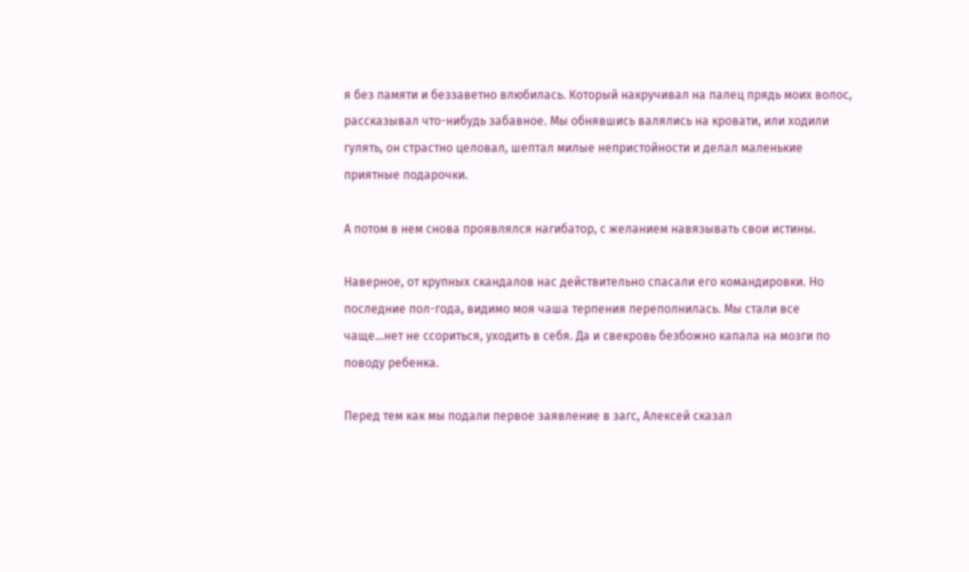я без памяти и беззаветно влюбилась. Который накручивал на палец прядь моих волос, рассказывал что-нибудь забавное. Мы обнявшись валялись на кровати, или ходили гулять, он страстно целовал, шептал милые непристойности и делал маленькие приятные подарочки.

А потом в нем снова проявлялся нагибатор, с желанием навязывать свои истины.

Наверное, от крупных скандалов нас действительно спасали его командировки. Но последние пол-года, видимо моя чаша терпения переполнилась. Мы стали все чаще…нет не ссориться, уходить в себя. Да и свекровь безбожно капала на мозги по поводу ребенка.

Перед тем как мы подали первое заявление в загс, Алексей сказал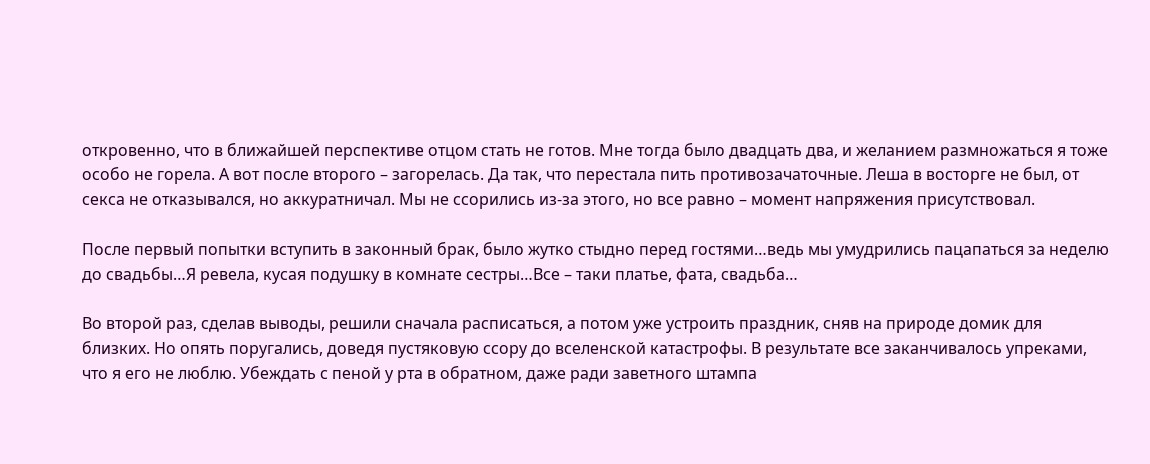откровенно, что в ближайшей перспективе отцом стать не готов. Мне тогда было двадцать два, и желанием размножаться я тоже особо не горела. А вот после второго – загорелась. Да так, что перестала пить противозачаточные. Леша в восторге не был, от секса не отказывался, но аккуратничал. Мы не ссорились из-за этого, но все равно – момент напряжения присутствовал.

После первый попытки вступить в законный брак, было жутко стыдно перед гостями…ведь мы умудрились пацапаться за неделю до свадьбы…Я ревела, кусая подушку в комнате сестры…Все – таки платье, фата, свадьба…

Во второй раз, сделав выводы, решили сначала расписаться, а потом уже устроить праздник, сняв на природе домик для близких. Но опять поругались, доведя пустяковую ссору до вселенской катастрофы. В результате все заканчивалось упреками, что я его не люблю. Убеждать с пеной у рта в обратном, даже ради заветного штампа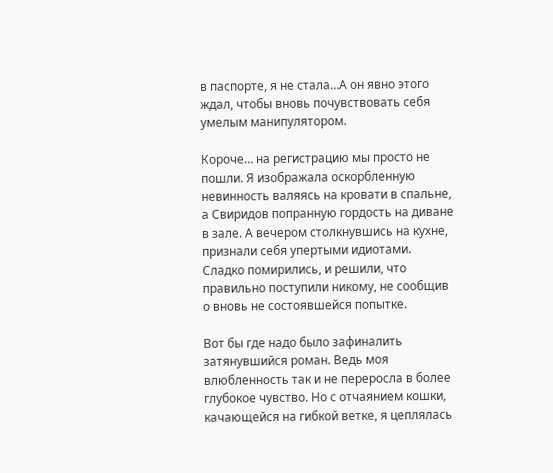в паспорте, я не стала…А он явно этого ждал, чтобы вновь почувствовать себя умелым манипулятором.

Короче… на регистрацию мы просто не пошли. Я изображала оскорбленную невинность валяясь на кровати в спальне, а Свиридов попранную гордость на диване в зале. А вечером столкнувшись на кухне, признали себя упертыми идиотами. Сладко помирились, и решили, что правильно поступили никому, не сообщив о вновь не состоявшейся попытке.

Вот бы где надо было зафиналить затянувшийся роман. Ведь моя влюбленность так и не переросла в более глубокое чувство. Но с отчаянием кошки, качающейся на гибкой ветке, я цеплялась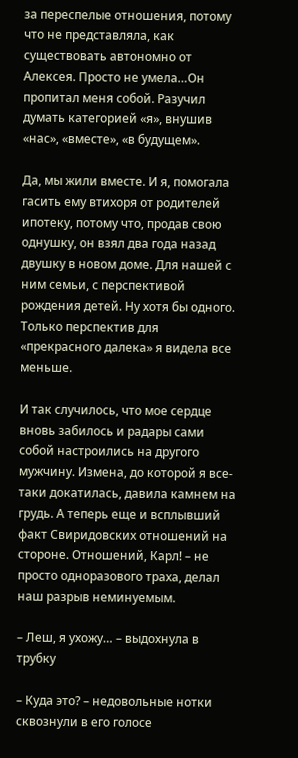за переспелые отношения, потому что не представляла, как существовать автономно от Алексея. Просто не умела…Он пропитал меня собой. Разучил думать категорией «я», внушив «нас», «вместе», «в будущем».

Да, мы жили вместе. И я, помогала гасить ему втихоря от родителей ипотеку, потому что, продав свою однушку, он взял два года назад двушку в новом доме. Для нашей с ним семьи, с перспективой рождения детей. Ну хотя бы одного. Только перспектив для «прекрасного далека» я видела все меньше.

И так случилось, что мое сердце вновь забилось и радары сами собой настроились на другого мужчину. Измена, до которой я все-таки докатилась, давила камнем на грудь. А теперь еще и всплывший факт Свиридовских отношений на стороне. Отношений, Карл! – не просто одноразового траха, делал наш разрыв неминуемым.

– Леш, я ухожу… – выдохнула в трубку

– Куда это? – недовольные нотки сквознули в его голосе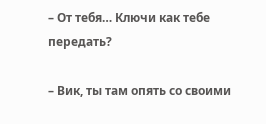– От тебя… Ключи как тебе передать?

– Вик, ты там опять со своими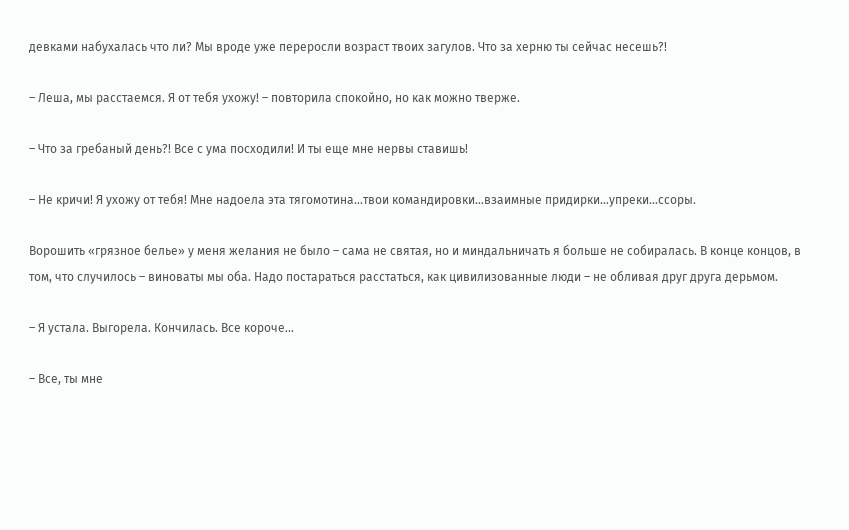девками набухалась что ли? Мы вроде уже переросли возраст твоих загулов. Что за херню ты сейчас несешь?!

– Леша, мы расстаемся. Я от тебя ухожу! – повторила спокойно, но как можно тверже.

– Что за гребаный день?! Все с ума посходили! И ты еще мне нервы ставишь!

– Не кричи! Я ухожу от тебя! Мне надоела эта тягомотина…твои командировки…взаимные придирки…упреки…ссоры.

Ворошить «грязное белье» у меня желания не было – сама не святая, но и миндальничать я больше не собиралась. В конце концов, в том, что случилось – виноваты мы оба. Надо постараться расстаться, как цивилизованные люди – не обливая друг друга дерьмом.

– Я устала. Выгорела. Кончилась. Все короче…

– Все, ты мне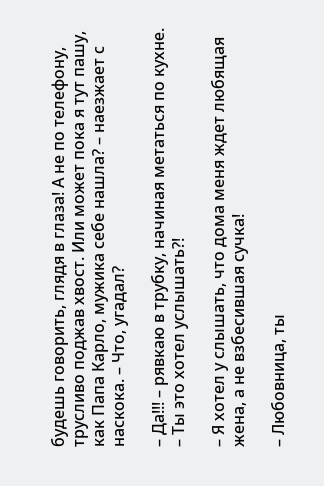будешь говорить, глядя в глаза! А не по телефону, трусливо поджав хвост. Или может пока я тут пашу, как Папа Карло, мужика себе нашла? – наезжает с наскока. – Что, угадал?

– Да!!! – рявкаю в трубку, начиная метаться по кухне. – Ты это хотел услышать?!

– Я хотел у слышать, что дома меня ждет любящая жена, а не взбесившая сучка!

– Любовница, ты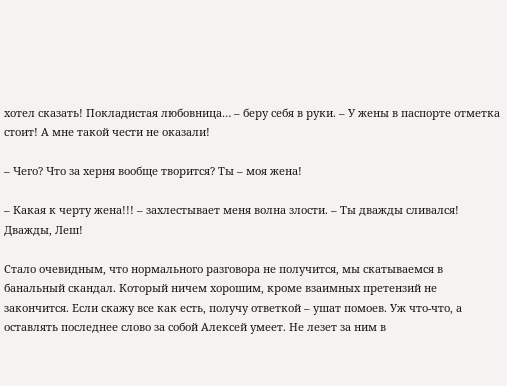хотел сказать! Покладистая любовница… – беру себя в руки. – У жены в паспорте отметка стоит! А мне такой чести не оказали!

– Чего? Что за херня вообще творится? Ты – моя жена!

– Какая к черту жена!!! – захлестывает меня волна злости. – Ты дважды сливался! Дважды, Леш!

Стало очевидным, что нормального разговора не получится, мы скатываемся в банальный скандал. Который ничем хорошим, кроме взаимных претензий не закончится. Если скажу все как есть, получу ответкой – ушат помоев. Уж что-что, а оставлять последнее слово за собой Алексей умеет. Не лезет за ним в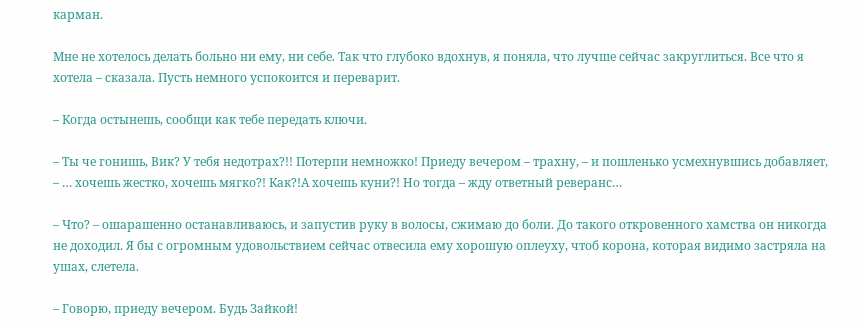карман.

Мне не хотелось делать больно ни ему, ни себе. Так что глубоко вдохнув, я поняла, что лучше сейчас закруглиться. Все что я хотела – сказала. Пусть немного успокоится и переварит.

– Когда остынешь, сообщи как тебе передать ключи.

– Ты че гонишь, Вик? У тебя недотрах?!! Потерпи немножко! Приеду вечером – трахну, – и пошленько усмехнувшись добавляет, – … хочешь жестко, хочешь мягко?! Как?!А хочешь куни?! Но тогда – жду ответный реверанс…

– Что? – ошарашенно останавливаюсь, и запустив руку в волосы, сжимаю до боли. До такого откровенного хамства он никогда не доходил. Я бы с огромным удовольствием сейчас отвесила ему хорошую оплеуху, чтоб корона, которая видимо застряла на ушах, слетела.

– Говорю, приеду вечером. Будь Зайкой!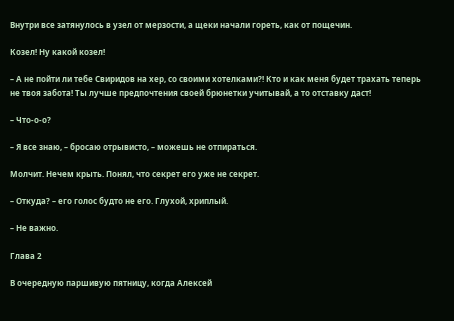Внутри все затянулось в узел от мерзости, а щеки начали гореть, как от пощечин.

Козел! Ну какой козел!

– А не пойти ли тебе Свиридов на хер, со своими хотелками?! Кто и как меня будет трахать теперь не твоя забота! Ты лучше предпочтения своей брюнетки учитывай, а то отставку даст!

– Что-о-о?

– Я все знаю, – бросаю отрывисто, – можешь не отпираться.

Молчит. Нечем крыть. Понял, что секрет его уже не секрет.

– Откуда? – его голос будто не его. Глухой, хриплый.

– Не важно.

Глава 2

В очередную паршивую пятницу, когда Алексей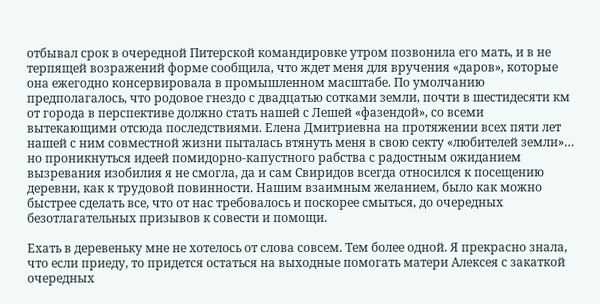отбывал срок в очередной Питерской командировке утром позвонила его мать, и в не терпящей возражений форме сообщила, что ждет меня для вручения «даров», которые она ежегодно консервировала в промышленном масштабе. По умолчанию предполагалось, что родовое гнездо с двадцатью сотками земли, почти в шестидесяти км от города в перспективе должно стать нашей с Лешей «фазендой», со всеми вытекающими отсюда последствиями. Елена Дмитриевна на протяжении всех пяти лет нашей с ним совместной жизни пыталась втянуть меня в свою секту «любителей земли»… но проникнуться идеей помидорно-капустного рабства с радостным ожиданием вызревания изобилия я не смогла, да и сам Свиридов всегда относился к посещению деревни, как к трудовой повинности. Нашим взаимным желанием, было как можно быстрее сделать все, что от нас требовалось и поскорее смыться, до очередных безотлагательных призывов к совести и помощи.

Ехать в деревеньку мне не хотелось от слова совсем. Тем более одной. Я прекрасно знала, что если приеду, то придется остаться на выходные помогать матери Алексея с закаткой очередных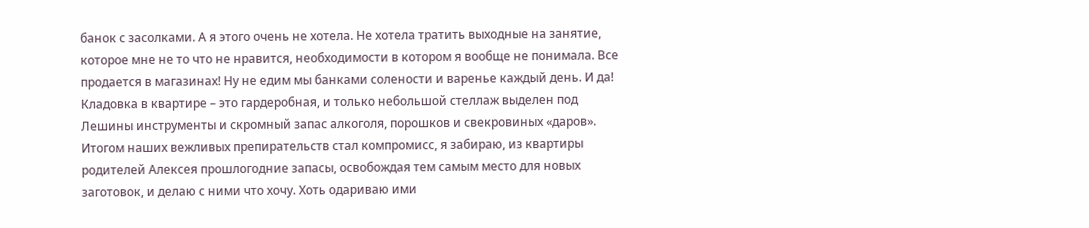банок с засолками. А я этого очень не хотела. Не хотела тратить выходные на занятие, которое мне не то что не нравится, необходимости в котором я вообще не понимала. Все продается в магазинах! Ну не едим мы банками солености и варенье каждый день. И да! Кладовка в квартире – это гардеробная, и только небольшой стеллаж выделен под Лешины инструменты и скромный запас алкоголя, порошков и свекровиных «даров». Итогом наших вежливых препирательств стал компромисс, я забираю, из квартиры родителей Алексея прошлогодние запасы, освобождая тем самым место для новых заготовок, и делаю с ними что хочу. Хоть одариваю ими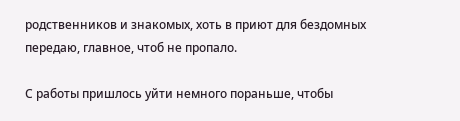родственников и знакомых, хоть в приют для бездомных передаю, главное, чтоб не пропало.

С работы пришлось уйти немного пораньше, чтобы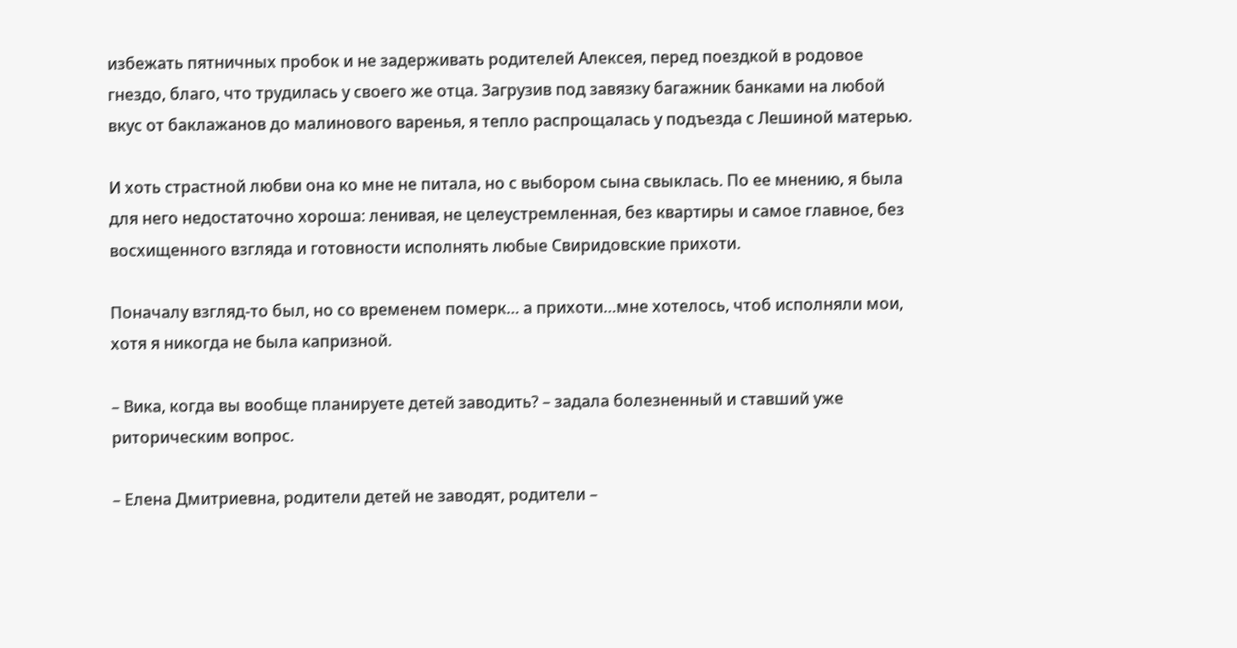избежать пятничных пробок и не задерживать родителей Алексея, перед поездкой в родовое гнездо, благо, что трудилась у своего же отца. Загрузив под завязку багажник банками на любой вкус от баклажанов до малинового варенья, я тепло распрощалась у подъезда с Лешиной матерью.

И хоть страстной любви она ко мне не питала, но с выбором сына свыклась. По ее мнению, я была для него недостаточно хороша: ленивая, не целеустремленная, без квартиры и самое главное, без восхищенного взгляда и готовности исполнять любые Свиридовские прихоти.

Поначалу взгляд-то был, но со временем померк… а прихоти…мне хотелось, чтоб исполняли мои, хотя я никогда не была капризной.

– Вика, когда вы вообще планируете детей заводить? – задала болезненный и ставший уже риторическим вопрос.

– Елена Дмитриевна, родители детей не заводят, родители –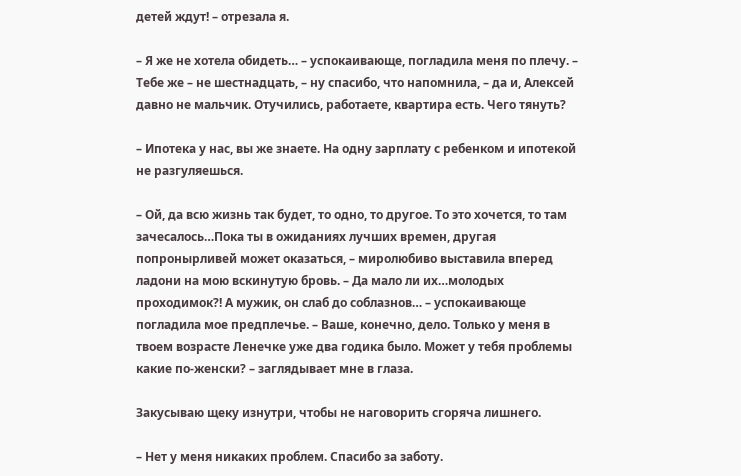детей ждут! – отрезала я.

– Я же не хотела обидеть… – успокаивающе, погладила меня по плечу. – Тебе же – не шестнадцать, – ну спасибо, что напомнила, – да и, Алексей давно не мальчик. Отучились, работаете, квартира есть. Чего тянуть?

– Ипотека у нас, вы же знаете. На одну зарплату с ребенком и ипотекой не разгуляешься.

– Ой, да всю жизнь так будет, то одно, то другое. То это хочется, то там зачесалось…Пока ты в ожиданиях лучших времен, другая попронырливей может оказаться, – миролюбиво выставила вперед ладони на мою вскинутую бровь. – Да мало ли их…молодых проходимок?! А мужик, он слаб до соблазнов… – успокаивающе погладила мое предплечье. – Ваше, конечно, дело. Только у меня в твоем возрасте Ленечке уже два годика было. Может у тебя проблемы какие по-женски? – заглядывает мне в глаза.

Закусываю щеку изнутри, чтобы не наговорить сгоряча лишнего.

– Нет у меня никаких проблем. Спасибо за заботу.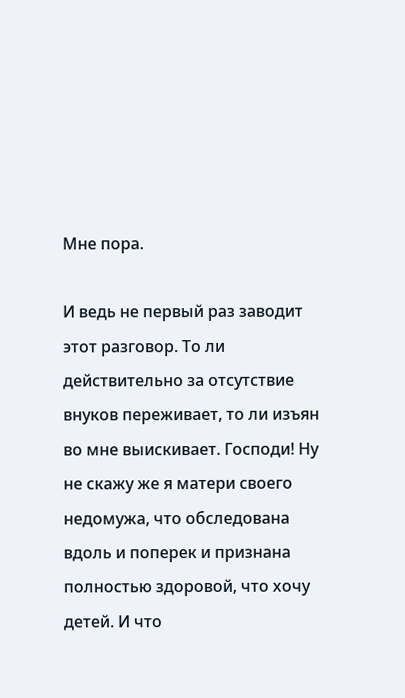Мне пора.

И ведь не первый раз заводит этот разговор. То ли действительно за отсутствие внуков переживает, то ли изъян во мне выискивает. Господи! Ну не скажу же я матери своего недомужа, что обследована вдоль и поперек и признана полностью здоровой, что хочу детей. И что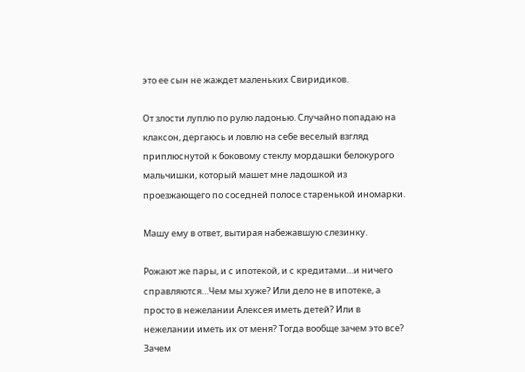это ее сын не жаждет маленьких Свиридиков.

От злости луплю по рулю ладонью. Случайно попадаю на клаксон, дергаюсь и ловлю на себе веселый взгляд приплюснутой к боковому стеклу мордашки белокурого мальчишки, который машет мне ладошкой из проезжающего по соседней полосе старенькой иномарки.

Машу ему в ответ, вытирая набежавшую слезинку.

Рожают же пары, и с ипотекой, и с кредитами…и ничего справляются…Чем мы хуже? Или дело не в ипотеке, а просто в нежелании Алексея иметь детей? Или в нежелании иметь их от меня? Тогда вообще зачем это все? Зачем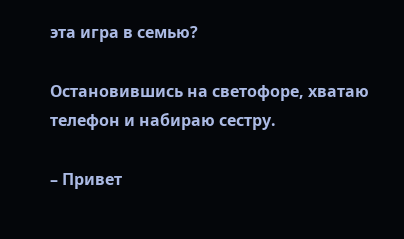эта игра в семью?

Остановившись на светофоре, хватаю телефон и набираю сестру.

– Привет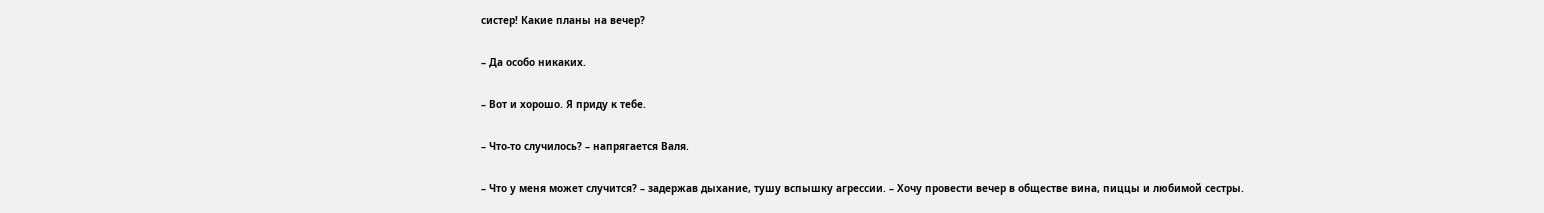систер! Какие планы на вечер?

– Да особо никаких.

– Вот и хорошо. Я приду к тебе.

– Что-то случилось? – напрягается Валя.

– Что у меня может случится? – задержав дыхание, тушу вспышку агрессии. – Хочу провести вечер в обществе вина, пиццы и любимой сестры.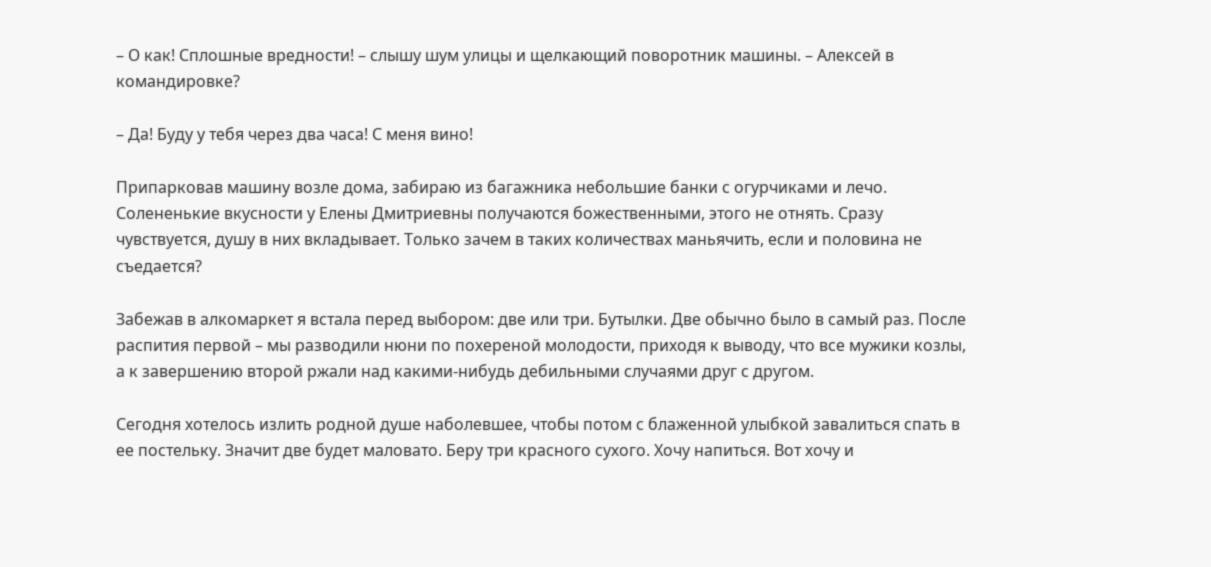– О как! Сплошные вредности! – слышу шум улицы и щелкающий поворотник машины. – Алексей в командировке?

– Да! Буду у тебя через два часа! С меня вино!

Припарковав машину возле дома, забираю из багажника небольшие банки с огурчиками и лечо. Солененькие вкусности у Елены Дмитриевны получаются божественными, этого не отнять. Сразу чувствуется, душу в них вкладывает. Только зачем в таких количествах маньячить, если и половина не съедается?

Забежав в алкомаркет я встала перед выбором: две или три. Бутылки. Две обычно было в самый раз. После распития первой – мы разводили нюни по похереной молодости, приходя к выводу, что все мужики козлы, а к завершению второй ржали над какими-нибудь дебильными случаями друг с другом.

Сегодня хотелось излить родной душе наболевшее, чтобы потом с блаженной улыбкой завалиться спать в ее постельку. Значит две будет маловато. Беру три красного сухого. Хочу напиться. Вот хочу и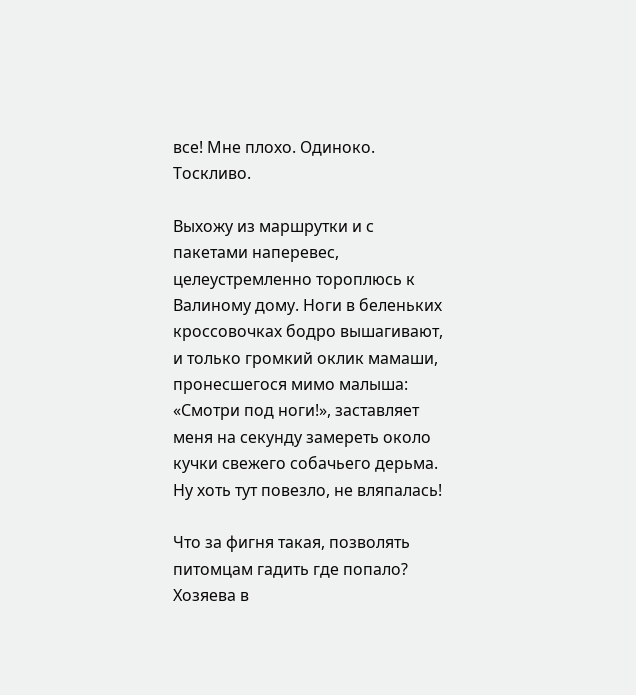все! Мне плохо. Одиноко. Тоскливо.

Выхожу из маршрутки и с пакетами наперевес, целеустремленно тороплюсь к Валиному дому. Ноги в беленьких кроссовочках бодро вышагивают, и только громкий оклик мамаши, пронесшегося мимо малыша: «Смотри под ноги!», заставляет меня на секунду замереть около кучки свежего собачьего дерьма. Ну хоть тут повезло, не вляпалась!

Что за фигня такая, позволять питомцам гадить где попало? Хозяева в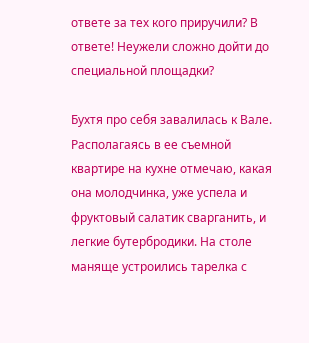ответе за тех кого приручили? В ответе! Неужели сложно дойти до специальной площадки?

Бухтя про себя завалилась к Вале. Располагаясь в ее съемной квартире на кухне отмечаю, какая она молодчинка, уже успела и фруктовый салатик сварганить, и легкие бутербродики. На столе маняще устроились тарелка с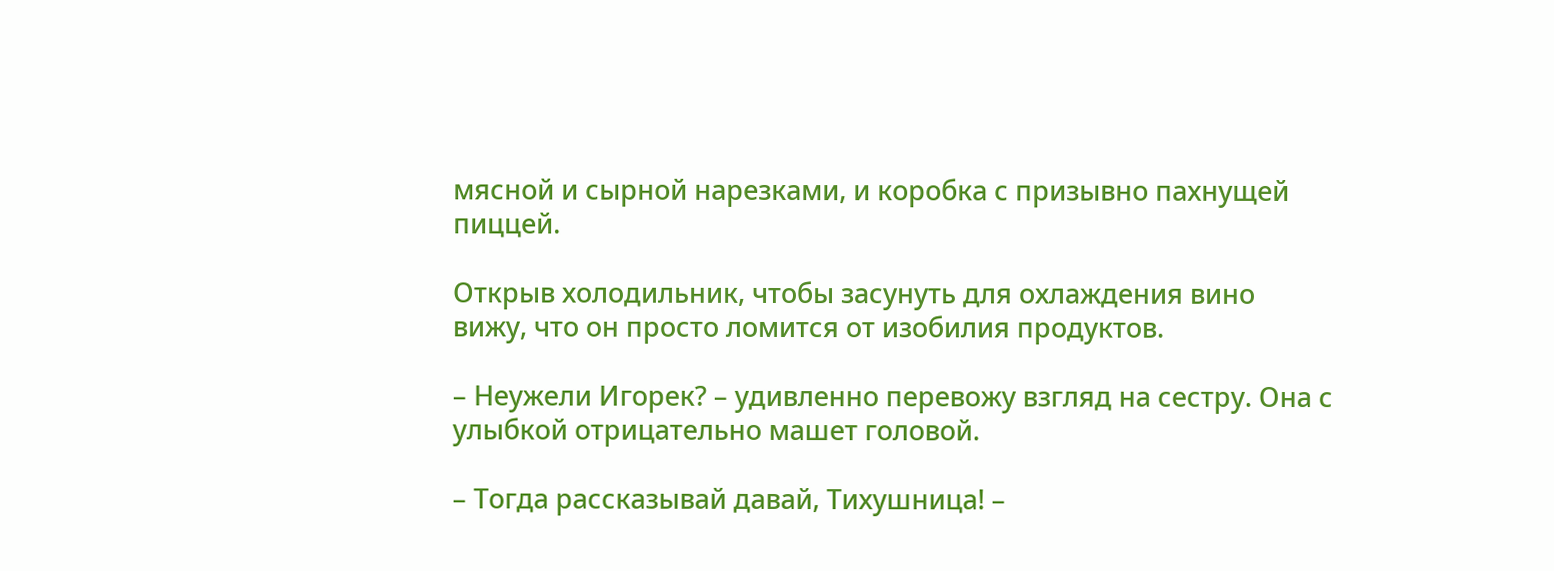мясной и сырной нарезками, и коробка с призывно пахнущей пиццей.

Открыв холодильник, чтобы засунуть для охлаждения вино вижу, что он просто ломится от изобилия продуктов.

– Неужели Игорек? – удивленно перевожу взгляд на сестру. Она с улыбкой отрицательно машет головой.

– Тогда рассказывай давай, Тихушница! –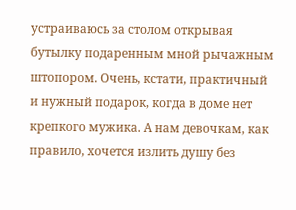устраиваюсь за столом открывая бутылку подаренным мной рычажным штопором. Очень, кстати, практичный и нужный подарок, когда в доме нет крепкого мужика. А нам девочкам, как правило, хочется излить душу без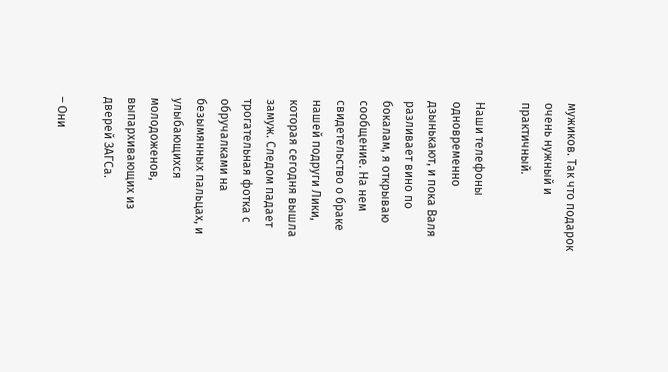мужиков. Так что подарок очень нужный и практичный.

Наши телефоны одновременно дзынькают, и пока Валя разливает вино по бокалам, я открываю сообщение. На нем свидетельство о браке нашей подруги Лики, которая сегодня вышла замуж. Следом падает трогательная фотка с обручалками на безымянных пальцах, и улыбающихся молодоженов, выпархивающих из дверей ЗАГСа.

– Они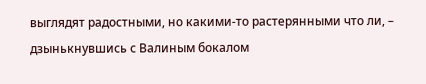выглядят радостными, но какими-то растерянными что ли, – дзынькнувшись с Валиным бокалом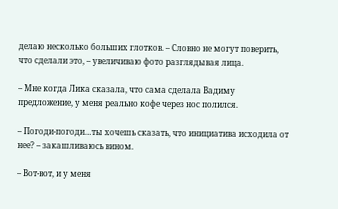делаю несколько больших глотков. – Словно не могут поверить, что сделали это, – увеличиваю фото разглядывая лица.

– Мне когда Лика сказала, что сама сделала Вадиму предложение, у меня реально кофе через нос полился.

– Погоди-погоди…ты хочешь сказать, что инициатива исходила от нее? – закашливаюсь вином.

– Вот-вот, и у меня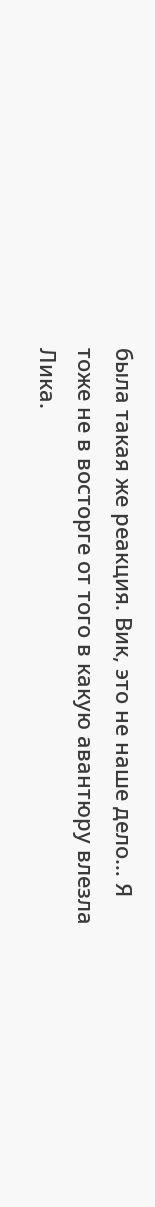была такая же реакция. Вик, это не наше дело… Я тоже не в восторге от того в какую авантюру влезла Лика.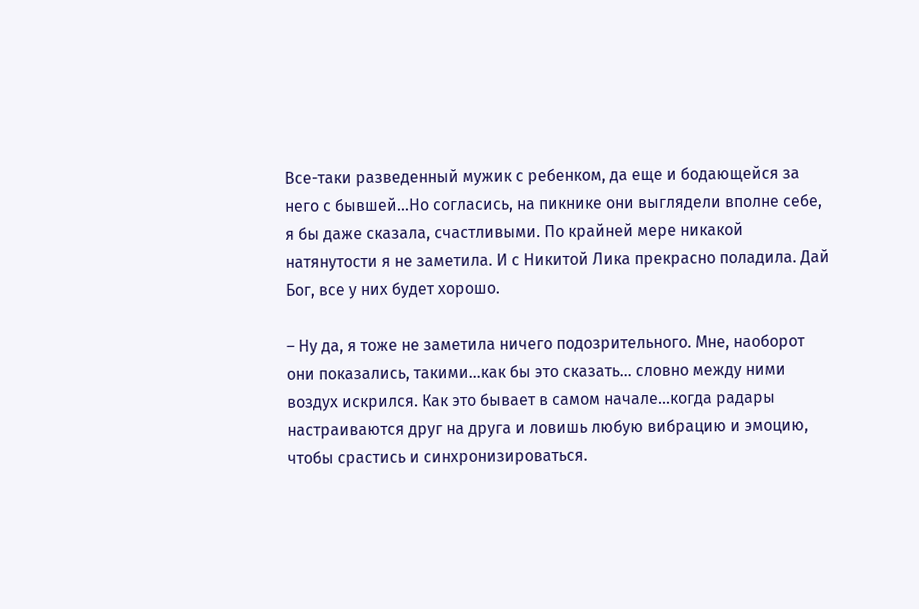Все-таки разведенный мужик с ребенком, да еще и бодающейся за него с бывшей…Но согласись, на пикнике они выглядели вполне себе, я бы даже сказала, счастливыми. По крайней мере никакой натянутости я не заметила. И с Никитой Лика прекрасно поладила. Дай Бог, все у них будет хорошо.

– Ну да, я тоже не заметила ничего подозрительного. Мне, наоборот они показались, такими…как бы это сказать… словно между ними воздух искрился. Как это бывает в самом начале…когда радары настраиваются друг на друга и ловишь любую вибрацию и эмоцию, чтобы срастись и синхронизироваться.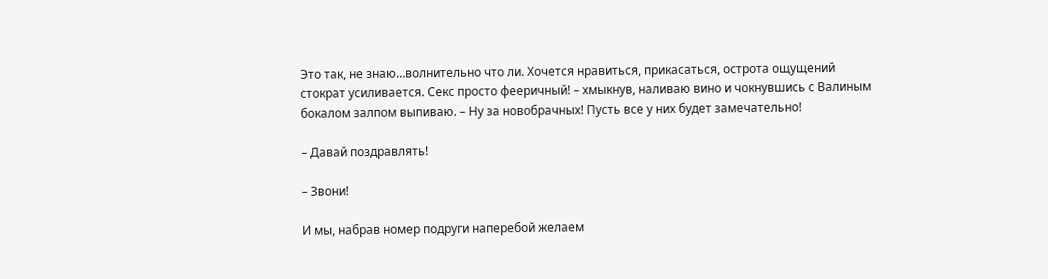Это так, не знаю…волнительно что ли. Хочется нравиться, прикасаться, острота ощущений стократ усиливается. Секс просто фееричный! – хмыкнув, наливаю вино и чокнувшись с Валиным бокалом залпом выпиваю. – Ну за новобрачных! Пусть все у них будет замечательно!

– Давай поздравлять!

– Звони!

И мы, набрав номер подруги наперебой желаем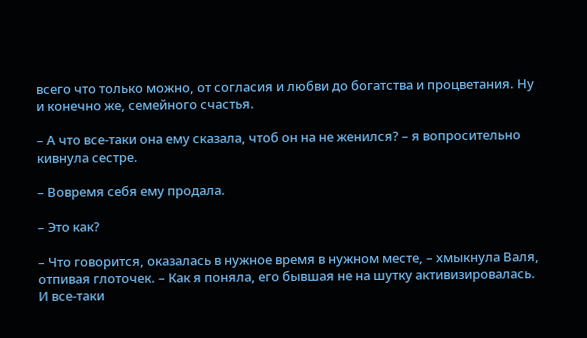всего что только можно, от согласия и любви до богатства и процветания. Ну и конечно же, семейного счастья.

– А что все-таки она ему сказала, чтоб он на не женился? – я вопросительно кивнула сестре.

– Вовремя себя ему продала.

– Это как?

– Что говорится, оказалась в нужное время в нужном месте, – хмыкнула Валя, отпивая глоточек. – Как я поняла, его бывшая не на шутку активизировалась. И все-таки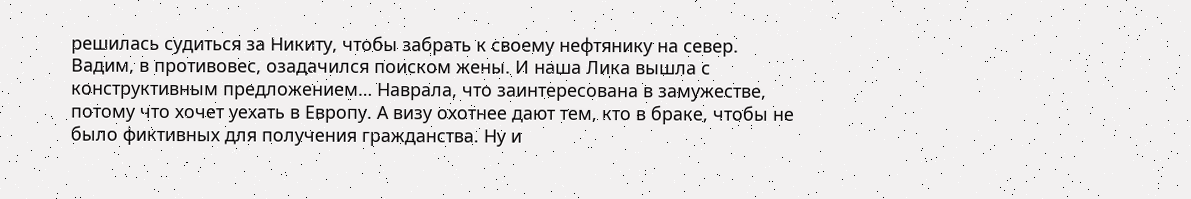решилась судиться за Никиту, чтобы забрать к своему нефтянику на север. Вадим, в противовес, озадачился поиском жены. И наша Лика вышла с конструктивным предложением… Наврала, что заинтересована в замужестве, потому что хочет уехать в Европу. А визу охотнее дают тем, кто в браке, чтобы не было фиктивных для получения гражданства. Ну и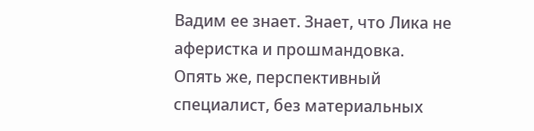Вадим ее знает. Знает, что Лика не аферистка и прошмандовка. Опять же, перспективный специалист, без материальных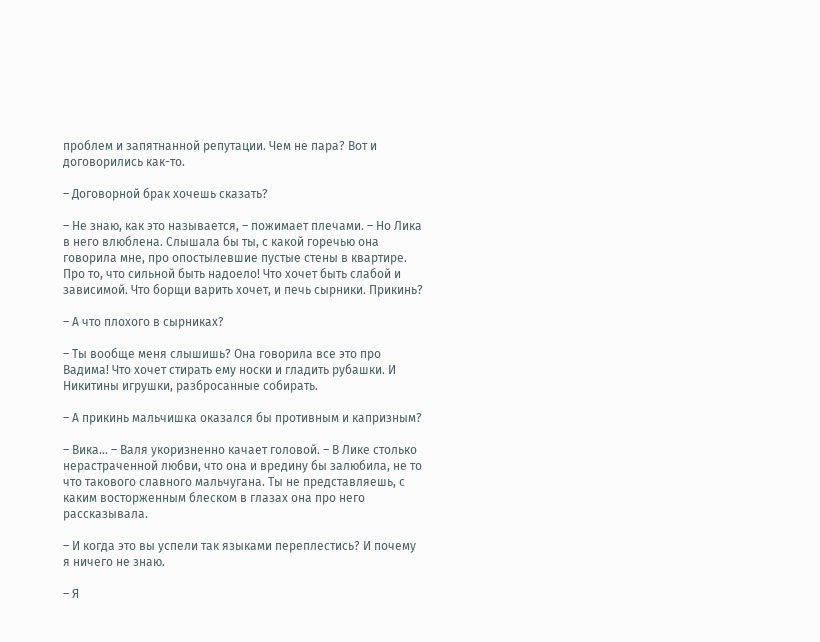проблем и запятнанной репутации. Чем не пара? Вот и договорились как-то.

– Договорной брак хочешь сказать?

– Не знаю, как это называется, – пожимает плечами. – Но Лика в него влюблена. Слышала бы ты, с какой горечью она говорила мне, про опостылевшие пустые стены в квартире. Про то, что сильной быть надоело! Что хочет быть слабой и зависимой. Что борщи варить хочет, и печь сырники. Прикинь?

– А что плохого в сырниках?

– Ты вообще меня слышишь? Она говорила все это про Вадима! Что хочет стирать ему носки и гладить рубашки. И Никитины игрушки, разбросанные собирать.

– А прикинь мальчишка оказался бы противным и капризным?

– Вика… – Валя укоризненно качает головой. – В Лике столько нерастраченной любви, что она и вредину бы залюбила, не то что такового славного мальчугана. Ты не представляешь, с каким восторженным блеском в глазах она про него рассказывала.

– И когда это вы успели так языками переплестись? И почему я ничего не знаю.

– Я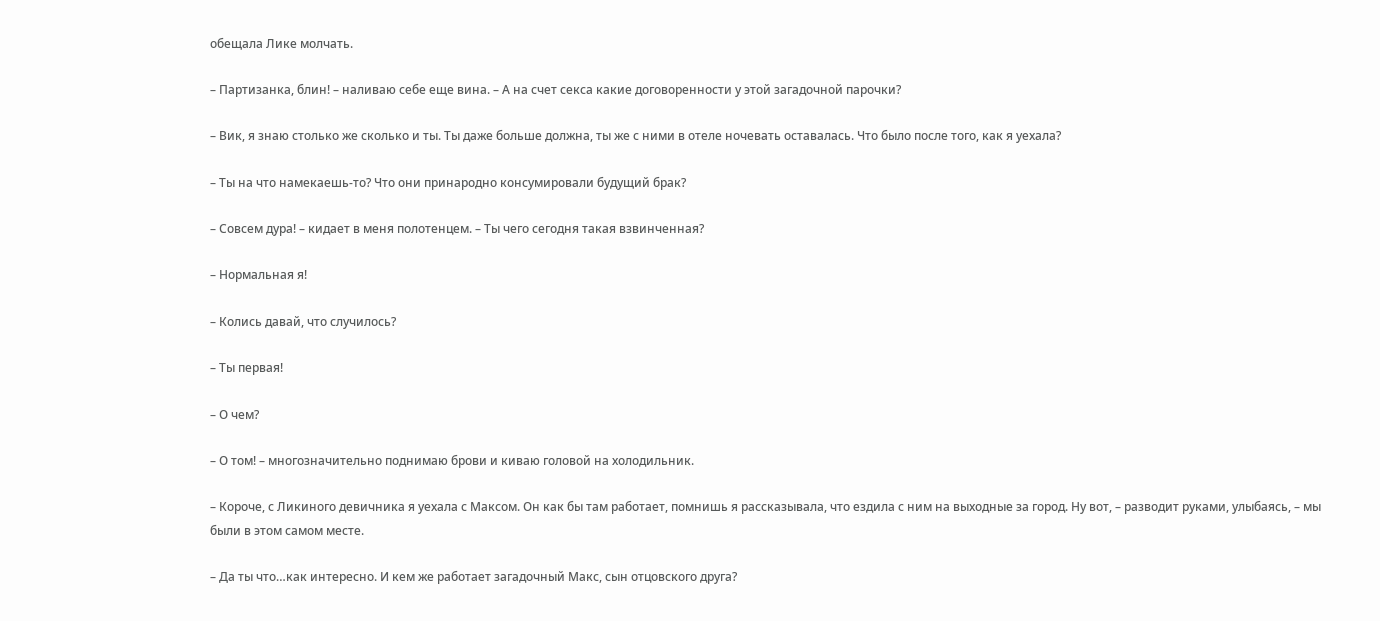обещала Лике молчать.

– Партизанка, блин! – наливаю себе еще вина. – А на счет секса какие договоренности у этой загадочной парочки?

– Вик, я знаю столько же сколько и ты. Ты даже больше должна, ты же с ними в отеле ночевать оставалась. Что было после того, как я уехала?

– Ты на что намекаешь-то? Что они принародно консумировали будущий брак?

– Совсем дура! – кидает в меня полотенцем. – Ты чего сегодня такая взвинченная?

– Нормальная я!

– Колись давай, что случилось?

– Ты первая!

– О чем?

– О том! – многозначительно поднимаю брови и киваю головой на холодильник.

– Короче, с Ликиного девичника я уехала с Максом. Он как бы там работает, помнишь я рассказывала, что ездила с ним на выходные за город. Ну вот, – разводит руками, улыбаясь, – мы были в этом самом месте.

– Да ты что…как интересно. И кем же работает загадочный Макс, сын отцовского друга?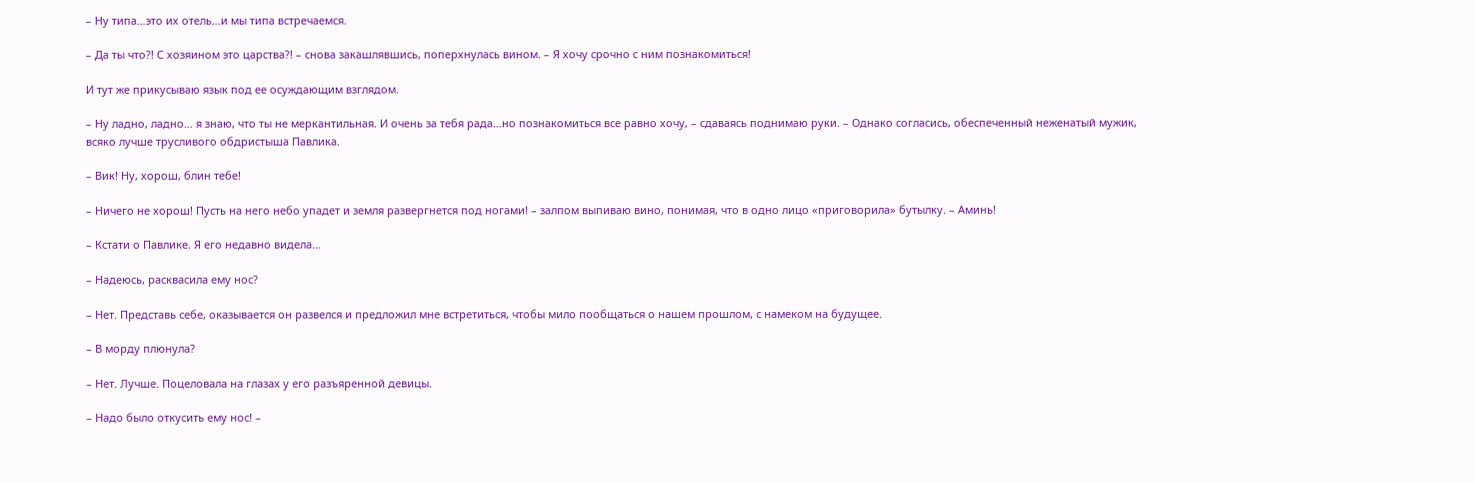– Ну типа…это их отель…и мы типа встречаемся.

– Да ты что?! С хозяином это царства?! – снова закашлявшись, поперхнулась вином. – Я хочу срочно с ним познакомиться!

И тут же прикусываю язык под ее осуждающим взглядом.

– Ну ладно, ладно… я знаю, что ты не меркантильная. И очень за тебя рада…но познакомиться все равно хочу, – сдаваясь поднимаю руки. – Однако согласись, обеспеченный неженатый мужик, всяко лучше трусливого обдристыша Павлика.

– Вик! Ну, хорош, блин тебе!

– Ничего не хорош! Пусть на него небо упадет и земля развергнется под ногами! – залпом выпиваю вино, понимая, что в одно лицо «приговорила» бутылку. – Аминь!

– Кстати о Павлике. Я его недавно видела…

– Надеюсь, расквасила ему нос?

– Нет. Представь себе, оказывается он развелся и предложил мне встретиться, чтобы мило пообщаться о нашем прошлом, с намеком на будущее.

– В морду плюнула?

– Нет. Лучше. Поцеловала на глазах у его разъяренной девицы.

– Надо было откусить ему нос! –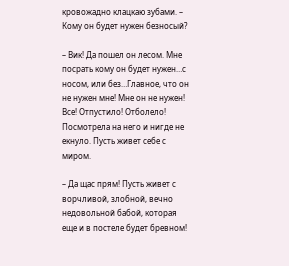кровожадно клацкаю зубами. – Кому он будет нужен безносый?

– Вик! Да пошел он лесом. Мне посрать кому он будет нужен…с носом, или без…Главное, что он не нужен мне! Мне он не нужен! Все! Отпустило! Отболело! Посмотрела на него и нигде не екнуло. Пусть живет себе с миром.

– Да щас прям! Пусть живет с ворчливой, злобной, вечно недовольной бабой, которая еще и в постеле будет бревном!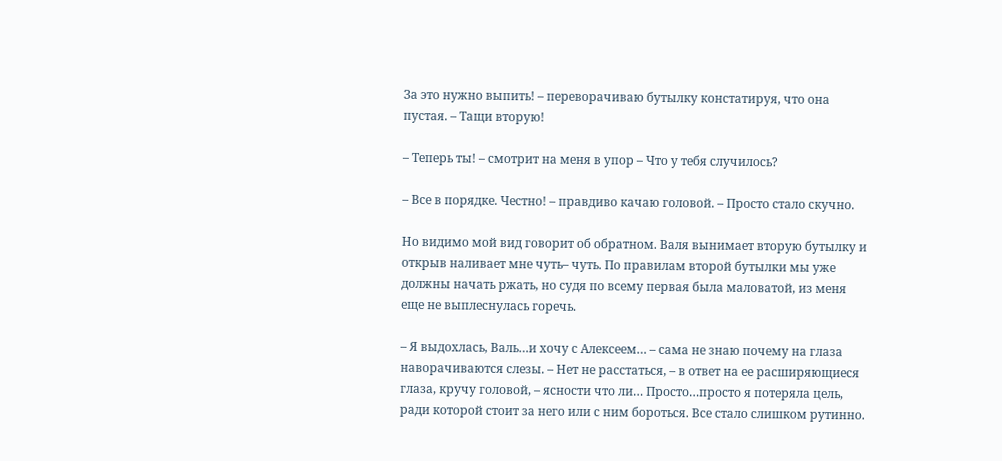За это нужно выпить! – переворачиваю бутылку констатируя, что она пустая. – Тащи вторую!

– Теперь ты! – смотрит на меня в упор – Что у тебя случилось?

– Все в порядке. Честно! – правдиво качаю головой. – Просто стало скучно.

Но видимо мой вид говорит об обратном. Валя вынимает вторую бутылку и открыв наливает мне чуть– чуть. По правилам второй бутылки мы уже должны начать ржать, но судя по всему первая была маловатой, из меня еще не выплеснулась горечь.

– Я выдохлась, Валь…и хочу с Алексеем… – сама не знаю почему на глаза наворачиваются слезы. – Нет не расстаться, – в ответ на ее расширяющиеся глаза, кручу головой, – ясности что ли… Просто…просто я потеряла цель, ради которой стоит за него или с ним бороться. Все стало слишком рутинно.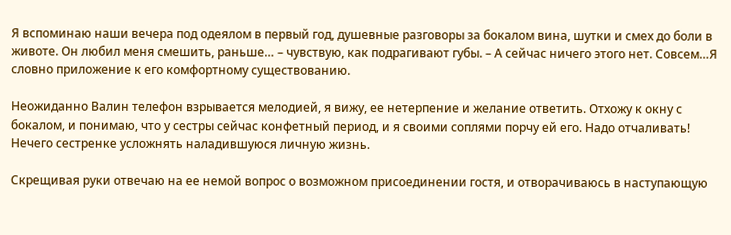Я вспоминаю наши вечера под одеялом в первый год, душевные разговоры за бокалом вина, шутки и смех до боли в животе. Он любил меня смешить, раньше… – чувствую, как подрагивают губы. – А сейчас ничего этого нет. Совсем…Я словно приложение к его комфортному существованию.

Неожиданно Валин телефон взрывается мелодией, я вижу, ее нетерпение и желание ответить. Отхожу к окну с бокалом, и понимаю, что у сестры сейчас конфетный период, и я своими соплями порчу ей его. Надо отчаливать! Нечего сестренке усложнять наладившуюся личную жизнь.

Скрещивая руки отвечаю на ее немой вопрос о возможном присоединении гостя, и отворачиваюсь в наступающую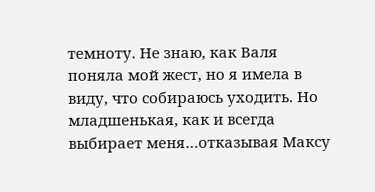темноту. Не знаю, как Валя поняла мой жест, но я имела в виду, что собираюсь уходить. Но младшенькая, как и всегда выбирает меня…отказывая Максу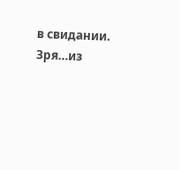в свидании. Зря…из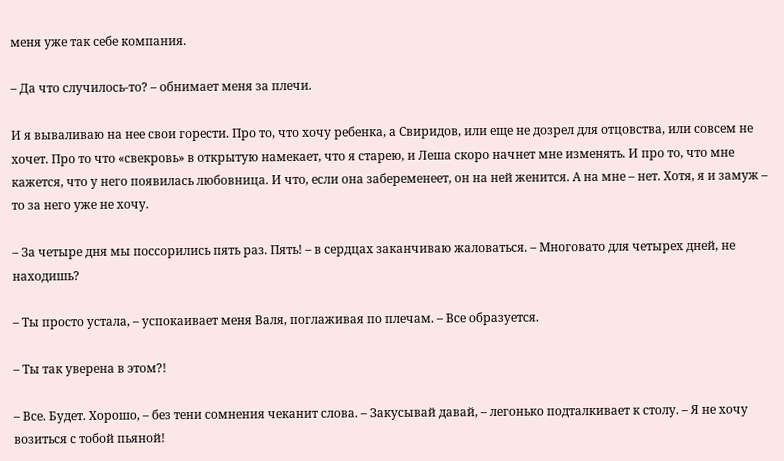меня уже так себе компания.

– Да что случилось-то? – обнимает меня за плечи.

И я вываливаю на нее свои горести. Про то, что хочу ребенка, а Свиридов, или еще не дозрел для отцовства, или совсем не хочет. Про то что «свекровь» в открытую намекает, что я старею, и Леша скоро начнет мне изменять. И про то, что мне кажется, что у него появилась любовница. И что, если она забеременеет, он на ней женится. А на мне – нет. Хотя, я и замуж – то за него уже не хочу.

– За четыре дня мы поссорились пять раз. Пять! – в сердцах заканчиваю жаловаться. – Многовато для четырех дней, не находишь?

– Ты просто устала, – успокаивает меня Валя, поглаживая по плечам. – Все образуется.

– Ты так уверена в этом?!

– Все. Будет. Хорошо, – без тени сомнения чеканит слова. – Закусывай давай, – легонько подталкивает к столу. – Я не хочу возиться с тобой пьяной!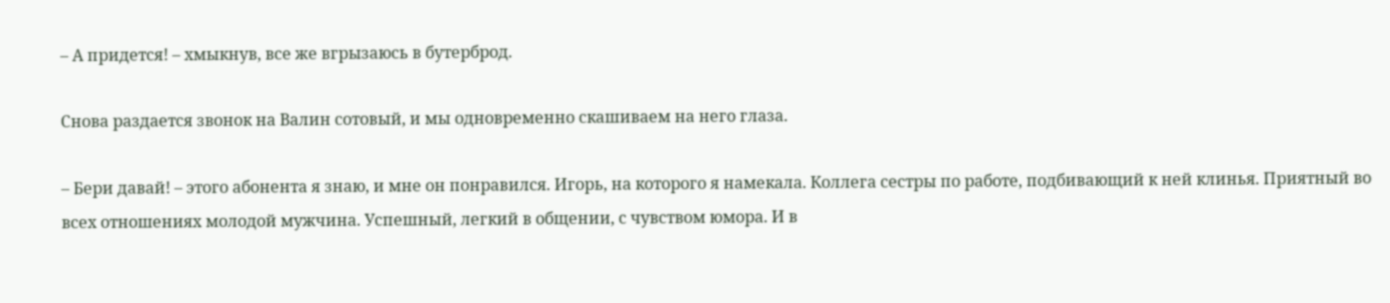– А придется! – хмыкнув, все же вгрызаюсь в бутерброд.

Снова раздается звонок на Валин сотовый, и мы одновременно скашиваем на него глаза.

– Бери давай! – этого абонента я знаю, и мне он понравился. Игорь, на которого я намекала. Коллега сестры по работе, подбивающий к ней клинья. Приятный во всех отношениях молодой мужчина. Успешный, легкий в общении, с чувством юмора. И в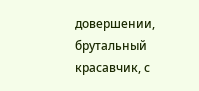довершении, брутальный красавчик, с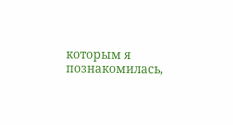которым я познакомилась,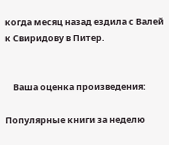когда месяц назад ездила с Валей к Свиридову в Питер.


    Ваша оценка произведения:

Популярные книги за неделю